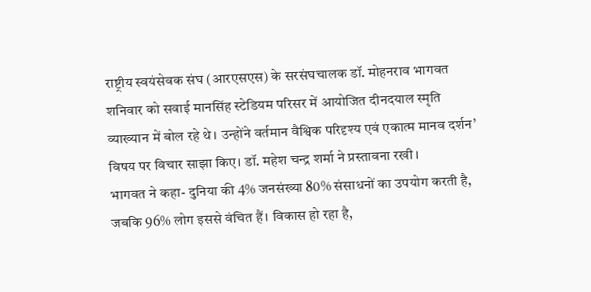राष्ट्रीय स्वयंसेवक संघ (आरएसएस) के सरसंघचालक डॉ. मोहनराव भागवत शनिवार को सवाई मानसिंह स्टेडियम परिसर में आयोजित दीनदयाल स्मृति व्याख्यान में बोल रहे थे। उन्होंने वर्तमान वैश्विक परिदृश्य एवं एकात्म मानव दर्शन’ विषय पर विचार साझा किए। डॉ. महेश चन्द्र शर्मा ने प्रस्तावना रखी।
भागवत ने कहा- दुनिया की 4% जनसंख्या 80% संसाधनों का उपयोग करती है, जबकि 96% लोग इससे वंचित हैं। विकास हो रहा है,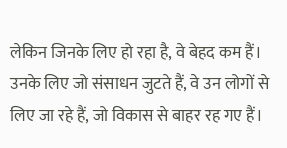लेकिन जिनके लिए हो रहा है, वे बेहद कम हैं। उनके लिए जो संसाधन जुटते हैं, वे उन लोगों से लिए जा रहे हैं, जो विकास से बाहर रह गए हैं।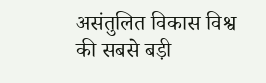असंतुलित विकास विश्व की सबसे बड़ी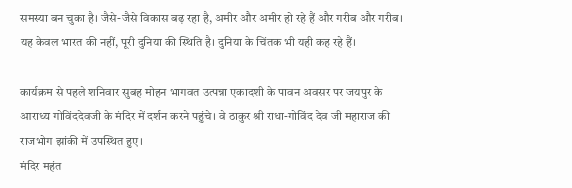समस्या बन चुका है। जैसे-जैसे विकास बढ़ रहा है, अमीर और अमीर हो रहे हैं और गरीब और गरीब। यह केवल भारत की नहीं, पूरी दुनिया की स्थिति है। दुनिया के चिंतक भी यही कह रहे हैं।

कार्यक्रम से पहले शनिवार सुबह मोहन भागवत उत्पन्ना एकादशी के पावन अवसर पर जयपुर के आराध्य गोविंददेवजी के मंदिर में दर्शन करने पहुंचे। वे ठाकुर श्री राधा-गोविंद देव जी महाराज की राजभोग झांकी में उपस्थित हुए।
मंदिर महंत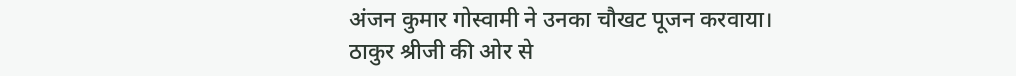अंजन कुमार गोस्वामी ने उनका चौखट पूजन करवाया। ठाकुर श्रीजी की ओर से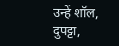उन्हें शॉल, दुपट्टा,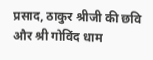प्रसाद, ठाकुर श्रीजी की छवि और श्री गोविंद धाम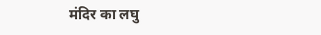मंदिर का लघु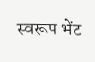स्वरूप भेंट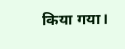किया गया।